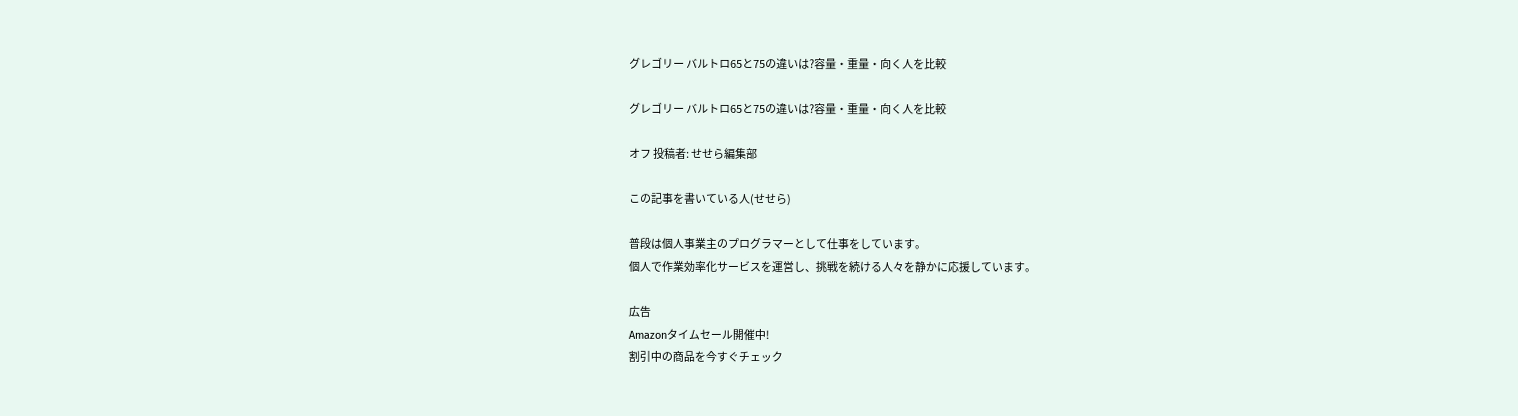グレゴリー バルトロ65と75の違いは?容量・重量・向く人を比較

グレゴリー バルトロ65と75の違いは?容量・重量・向く人を比較

オフ 投稿者: せせら編集部

この記事を書いている人(せせら)

普段は個人事業主のプログラマーとして仕事をしています。
個人で作業効率化サービスを運営し、挑戦を続ける人々を静かに応援しています。

広告
Amazonタイムセール開催中!
割引中の商品を今すぐチェック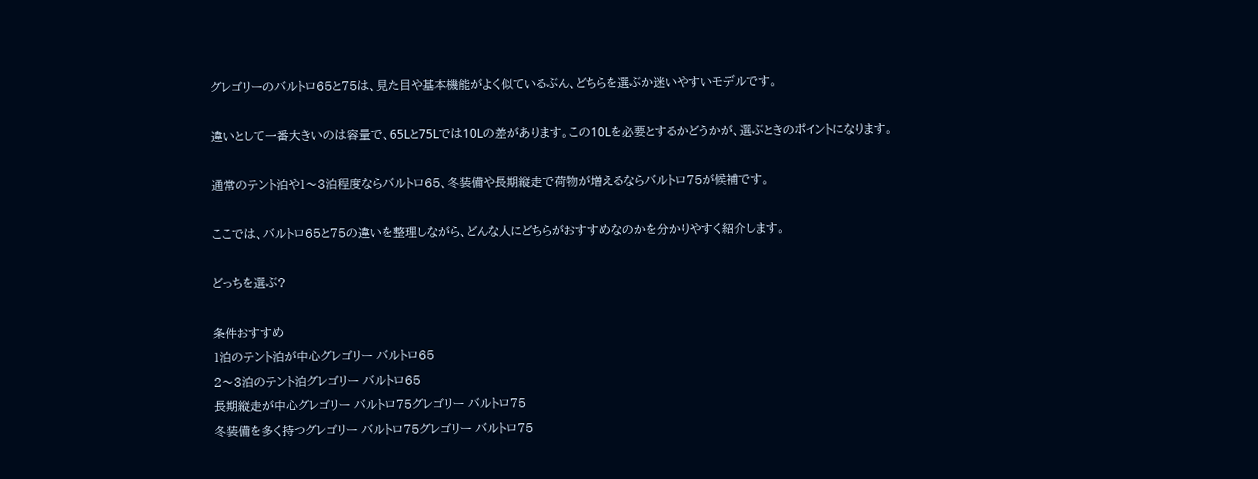グレゴリーのバルトロ65と75は、見た目や基本機能がよく似ているぶん、どちらを選ぶか迷いやすいモデルです。

違いとして一番大きいのは容量で、65Lと75Lでは10Lの差があります。この10Lを必要とするかどうかが、選ぶときのポイントになります。

通常のテント泊や1〜3泊程度ならバルトロ65、冬装備や長期縦走で荷物が増えるならバルトロ75が候補です。

ここでは、バルトロ65と75の違いを整理しながら、どんな人にどちらがおすすめなのかを分かりやすく紹介します。

どっちを選ぶ?

条件おすすめ
1泊のテント泊が中心グレゴリー バルトロ65
2〜3泊のテント泊グレゴリー バルトロ65
長期縦走が中心グレゴリー バルトロ75グレゴリー バルトロ75
冬装備を多く持つグレゴリー バルトロ75グレゴリー バルトロ75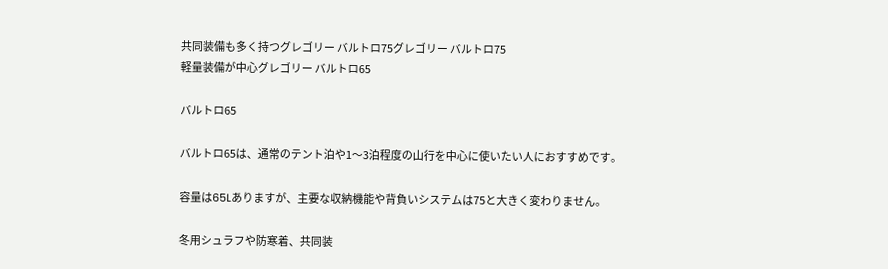共同装備も多く持つグレゴリー バルトロ75グレゴリー バルトロ75
軽量装備が中心グレゴリー バルトロ65

バルトロ65

バルトロ65は、通常のテント泊や1〜3泊程度の山行を中心に使いたい人におすすめです。

容量は65Lありますが、主要な収納機能や背負いシステムは75と大きく変わりません。

冬用シュラフや防寒着、共同装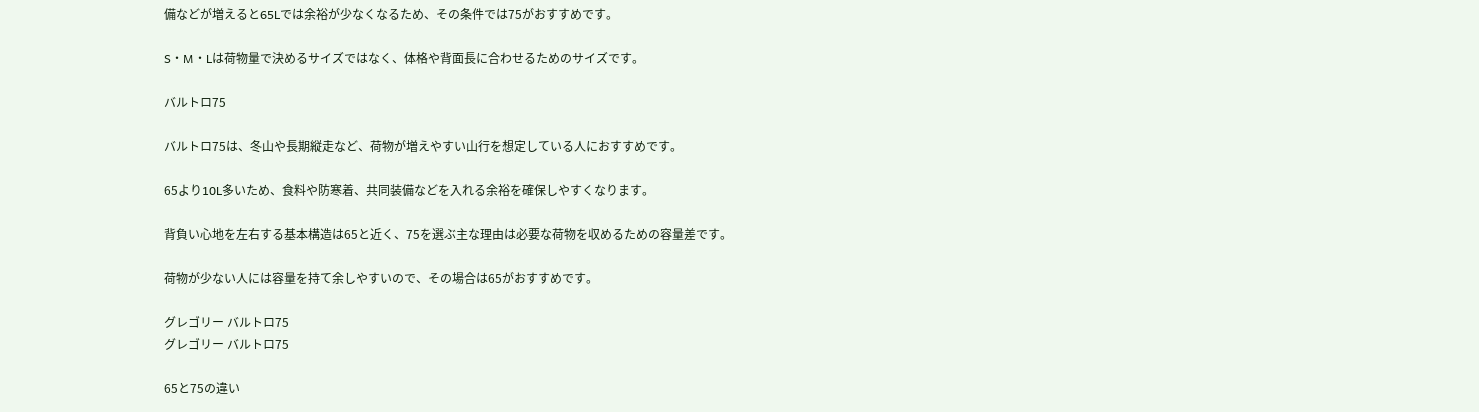備などが増えると65Lでは余裕が少なくなるため、その条件では75がおすすめです。

S・M・Lは荷物量で決めるサイズではなく、体格や背面長に合わせるためのサイズです。

バルトロ75

バルトロ75は、冬山や長期縦走など、荷物が増えやすい山行を想定している人におすすめです。

65より10L多いため、食料や防寒着、共同装備などを入れる余裕を確保しやすくなります。

背負い心地を左右する基本構造は65と近く、75を選ぶ主な理由は必要な荷物を収めるための容量差です。

荷物が少ない人には容量を持て余しやすいので、その場合は65がおすすめです。

グレゴリー バルトロ75
グレゴリー バルトロ75

65と75の違い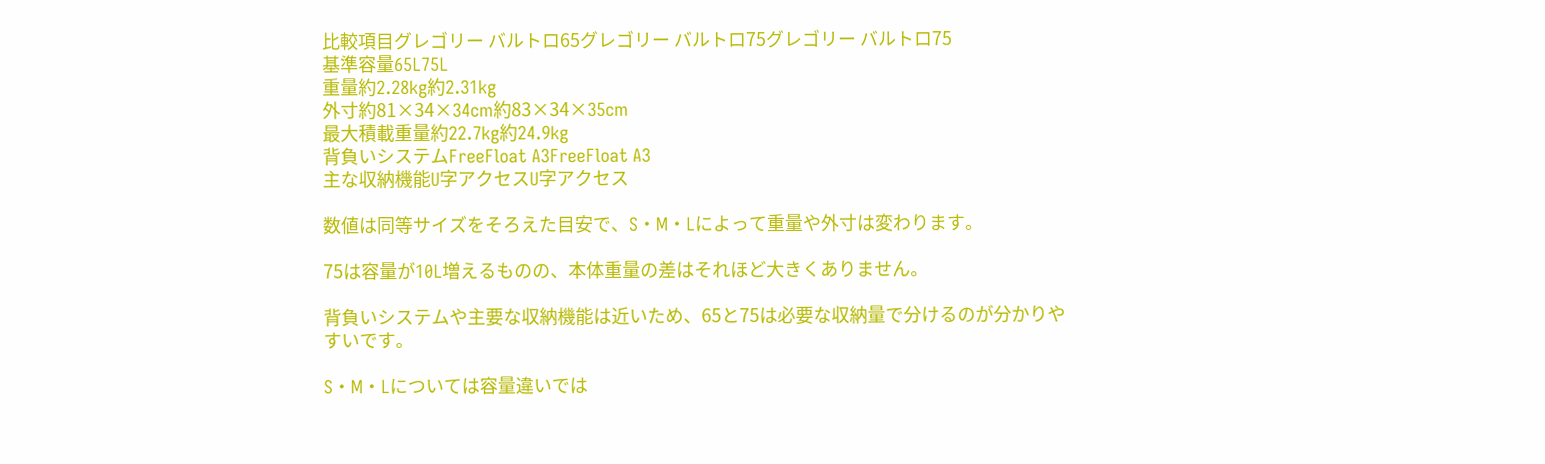比較項目グレゴリー バルトロ65グレゴリー バルトロ75グレゴリー バルトロ75
基準容量65L75L
重量約2.28kg約2.31kg
外寸約81×34×34cm約83×34×35cm
最大積載重量約22.7kg約24.9kg
背負いシステムFreeFloat A3FreeFloat A3
主な収納機能U字アクセスU字アクセス

数値は同等サイズをそろえた目安で、S・M・Lによって重量や外寸は変わります。

75は容量が10L増えるものの、本体重量の差はそれほど大きくありません。

背負いシステムや主要な収納機能は近いため、65と75は必要な収納量で分けるのが分かりやすいです。

S・M・Lについては容量違いでは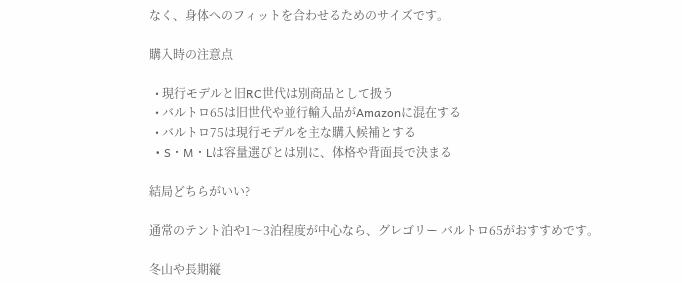なく、身体へのフィットを合わせるためのサイズです。

購入時の注意点

  • 現行モデルと旧RC世代は別商品として扱う
  • バルトロ65は旧世代や並行輸入品がAmazonに混在する
  • バルトロ75は現行モデルを主な購入候補とする
  • S・M・Lは容量選びとは別に、体格や背面長で決まる

結局どちらがいい?

通常のテント泊や1〜3泊程度が中心なら、グレゴリー バルトロ65がおすすめです。

冬山や長期縦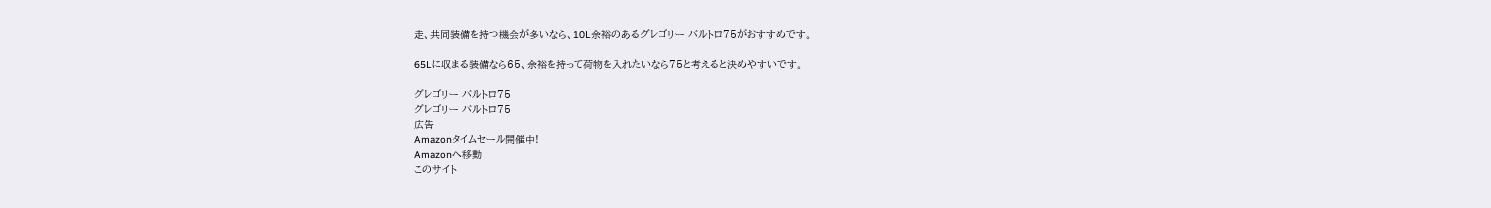走、共同装備を持つ機会が多いなら、10L余裕のあるグレゴリー バルトロ75がおすすめです。

65Lに収まる装備なら65、余裕を持って荷物を入れたいなら75と考えると決めやすいです。

グレゴリー バルトロ75
グレゴリー バルトロ75
広告
Amazonタイムセール開催中!
Amazonへ移動
このサイト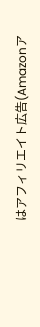はアフィリエイト広告(Amazonア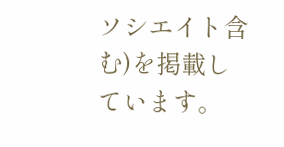ソシエイト含む)を掲載しています。